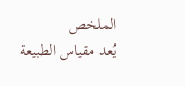الملخص
يُعد مقياس الطبيعة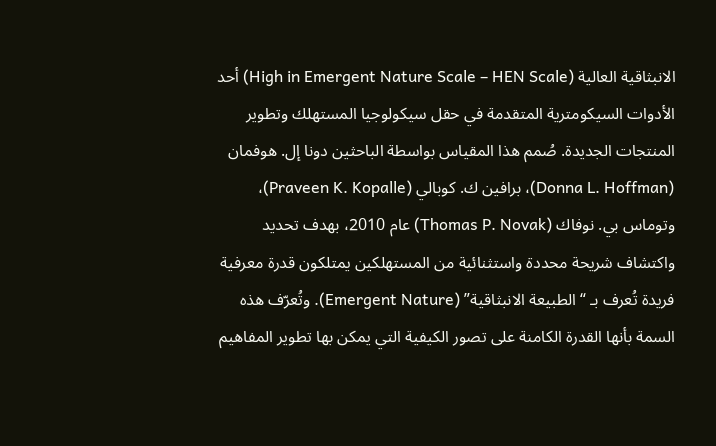الانبثاقية العالية (High in Emergent Nature Scale – HEN Scale) أحد الأدوات السيكومترية المتقدمة في حقل سيكولوجيا المستهلك وتطوير المنتجات الجديدة. صُمم هذا المقياس بواسطة الباحثين دونا إل. هوفمان (Donna L. Hoffman)، برافين ك. كوبالي (Praveen K. Kopalle)، وتوماس بي. نوفاك (Thomas P. Novak) عام 2010، بهدف تحديد واكتشاف شريحة محددة واستثنائية من المستهلكين يمتلكون قدرة معرفية فريدة تُعرف بـ “الطبيعة الانبثاقية” (Emergent Nature). وتُعرّف هذه السمة بأنها القدرة الكامنة على تصور الكيفية التي يمكن بها تطوير المفاهيم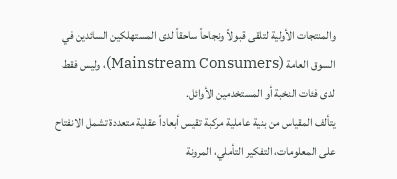والمنتجات الأولية لتلقى قبولاً ونجاحاً ساحقاً لدى المستهلكين السائدين في السوق العامة (Mainstream Consumers)، وليس فقط لدى فئات النخبة أو المستخدمين الأوائل.
يتألف المقياس من بنية عاملية مركبة تقيس أبعاداً عقلية متعددة تشمل الانفتاح على المعلومات، التفكير التأملي، المرونة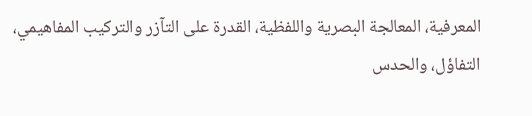المعرفية، المعالجة البصرية واللفظية، القدرة على التآزر والتركيب المفاهيمي، التفاؤل، والحدس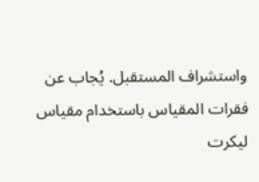واستشراف المستقبل. يُجاب عن فقرات المقياس باستخدام مقياس ليكرت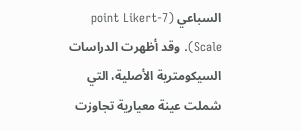السباعي (7-point Likert Scale). وقد أظهرت الدراسات السيكومترية الأصلية، التي شملت عينة معيارية تجاوزت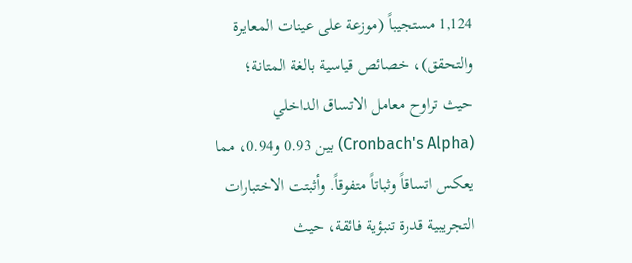1,124 مستجيباً (موزعة على عينات المعايرة والتحقق)، خصائص قياسية بالغة المتانة؛ حيث تراوح معامل الاتساق الداخلي (Cronbach's Alpha) بين 0.93 و0.94، مما يعكس اتساقاً وثباتاً متفوقاً. وأثبتت الاختبارات التجريبية قدرة تنبؤية فائقة، حيث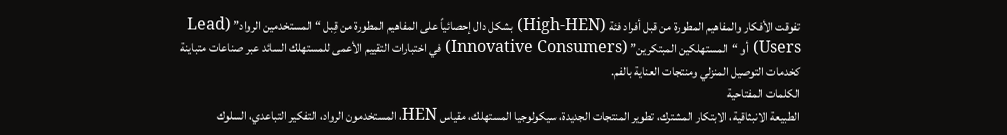تفوقت الأفكار والمفاهيم المطورة من قبل أفراد فئة (High-HEN) بشكل دال إحصائياً على المفاهيم المطورة من قِبل “المستخدمين الرواد” (Lead Users) أو “المستهلكين المبتكرين” (Innovative Consumers) في اختبارات التقييم الأعمى للمستهلك السائد عبر صناعات متباينة كخدمات التوصيل المنزلي ومنتجات العناية بالفم.
الكلمات المفتاحية
الطبيعة الانبثاقية، الابتكار المشترك، تطوير المنتجات الجديدة، سيكولوجيا المستهلك، مقياس HEN، المستخدمون الرواد، التفكير التباعدي، السلوك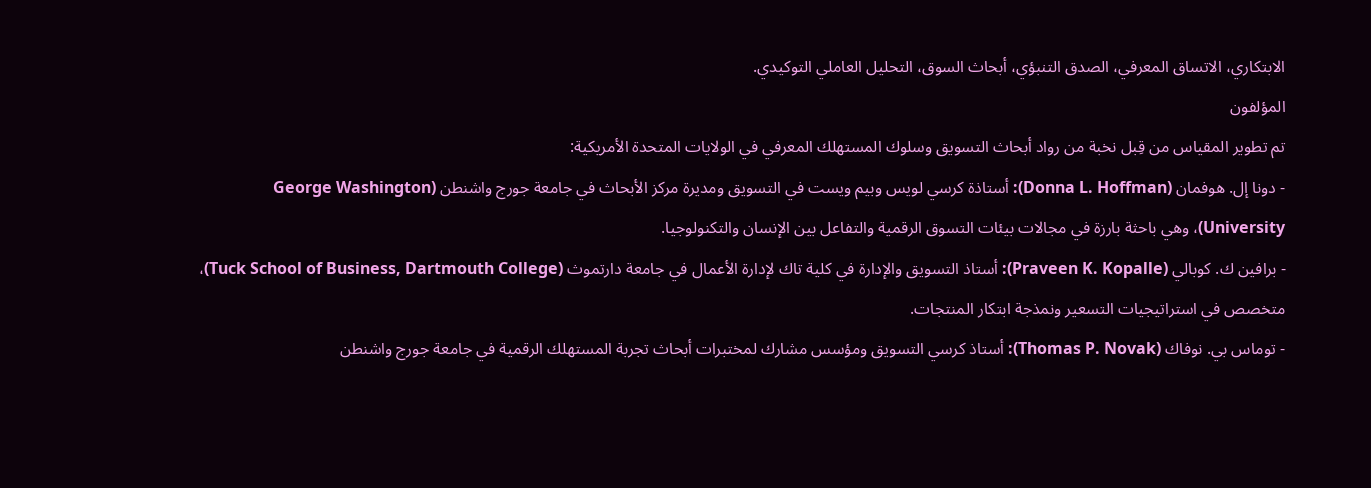الابتكاري، الاتساق المعرفي، الصدق التنبؤي، أبحاث السوق، التحليل العاملي التوكيدي.
المؤلفون
تم تطوير المقياس من قِبل نخبة من رواد أبحاث التسويق وسلوك المستهلك المعرفي في الولايات المتحدة الأمريكية:
- دونا إل. هوفمان (Donna L. Hoffman): أستاذة كرسي لويس وبيم ويست في التسويق ومديرة مركز الأبحاث في جامعة جورج واشنطن (George Washington University)، وهي باحثة بارزة في مجالات بيئات التسوق الرقمية والتفاعل بين الإنسان والتكنولوجيا.
- برافين ك. كوبالي (Praveen K. Kopalle): أستاذ التسويق والإدارة في كلية تاك لإدارة الأعمال في جامعة دارتموث (Tuck School of Business, Dartmouth College)، متخصص في استراتيجيات التسعير ونمذجة ابتكار المنتجات.
- توماس بي. نوفاك (Thomas P. Novak): أستاذ كرسي التسويق ومؤسس مشارك لمختبرات أبحاث تجربة المستهلك الرقمية في جامعة جورج واشنطن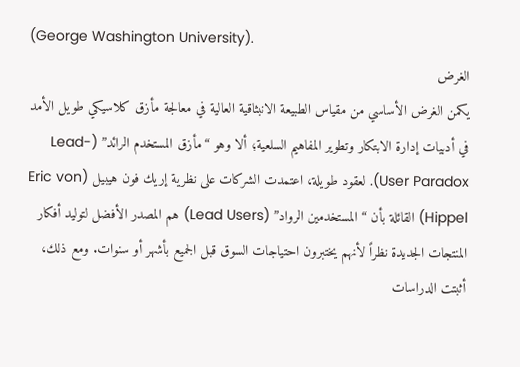(George Washington University).
الغرض
يكمن الغرض الأساسي من مقياس الطبيعة الانبثاقية العالية في معالجة مأزق كلاسيكي طويل الأمد في أدبيات إدارة الابتكار وتطوير المفاهيم السلعية؛ ألا وهو “مأزق المستخدم الرائد” (Lead-User Paradox). لعقود طويلة، اعتمدت الشركات على نظرية إريك فون هيبيل (Eric von Hippel) القائلة بأن “المستخدمين الرواد” (Lead Users) هم المصدر الأفضل لتوليد أفكار المنتجات الجديدة نظراً لأنهم يختبرون احتياجات السوق قبل الجميع بأشهر أو سنوات. ومع ذلك، أثبتت الدراسات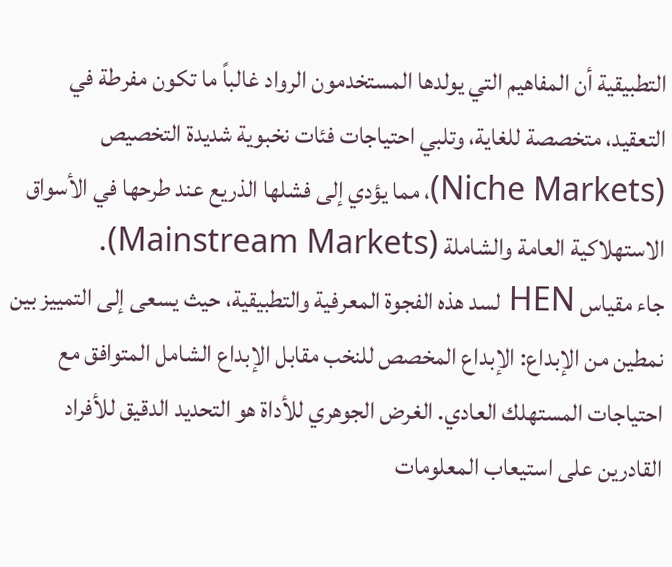التطبيقية أن المفاهيم التي يولدها المستخدمون الرواد غالباً ما تكون مفرطة في التعقيد، متخصصة للغاية، وتلبي احتياجات فئات نخبوية شديدة التخصيص (Niche Markets)، مما يؤدي إلى فشلها الذريع عند طرحها في الأسواق الاستهلاكية العامة والشاملة (Mainstream Markets).
جاء مقياس HEN لسد هذه الفجوة المعرفية والتطبيقية، حيث يسعى إلى التمييز بين نمطين من الإبداع: الإبداع المخصص للنخب مقابل الإبداع الشامل المتوافق مع احتياجات المستهلك العادي. الغرض الجوهري للأداة هو التحديد الدقيق للأفراد القادرين على استيعاب المعلومات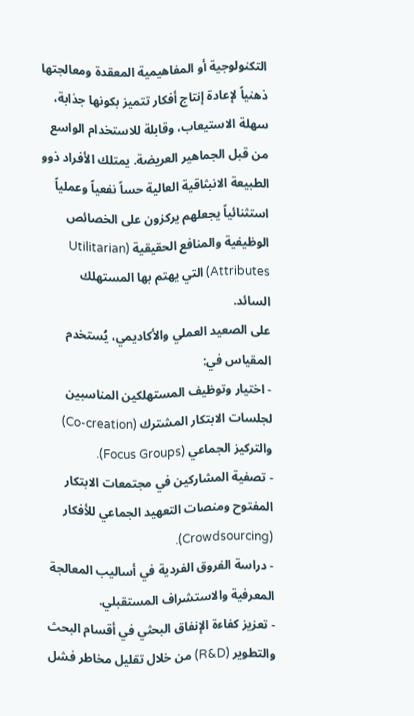التكنولوجية أو المفاهيمية المعقدة ومعالجتها ذهنياً لإعادة إنتاج أفكار تتميز بكونها جذابة، سهلة الاستيعاب، وقابلة للاستخدام الواسع من قبل الجماهير العريضة. يمتلك الأفراد ذوو الطبيعة الانبثاقية العالية حساً نفعياً وعملياً استثنائياً يجعلهم يركزون على الخصائص الوظيفية والمنافع الحقيقية (Utilitarian Attributes) التي يهتم بها المستهلك السائد.
على الصعيد العملي والأكاديمي، يُستخدم المقياس في:
- اختيار وتوظيف المستهلكين المناسبين لجلسات الابتكار المشترك (Co-creation) والتركيز الجماعي (Focus Groups).
- تصفية المشاركين في مجتمعات الابتكار المفتوح ومنصات التعهيد الجماعي للأفكار (Crowdsourcing).
- دراسة الفروق الفردية في أساليب المعالجة المعرفية والاستشراف المستقبلي.
- تعزيز كفاءة الإنفاق البحثي في أقسام البحث والتطوير (R&D) من خلال تقليل مخاطر فشل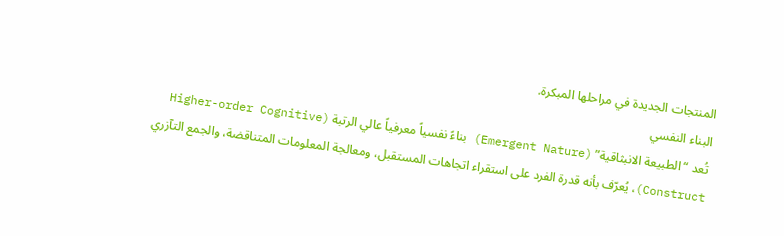المنتجات الجديدة في مراحلها المبكرة.
البناء النفسي
تُعد “الطبيعة الانبثاقية” (Emergent Nature) بناءً نفسياً معرفياً عالي الرتبة (Higher-order Cognitive Construct)، يُعرّف بأنه قدرة الفرد على استقراء اتجاهات المستقبل، ومعالجة المعلومات المتناقضة، والجمع التآزري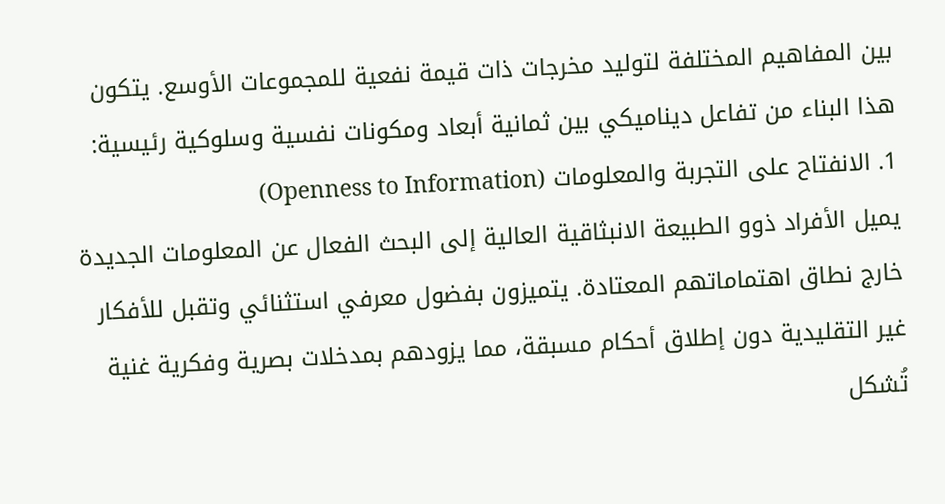بين المفاهيم المختلفة لتوليد مخرجات ذات قيمة نفعية للمجموعات الأوسع. يتكون هذا البناء من تفاعل ديناميكي بين ثمانية أبعاد ومكونات نفسية وسلوكية رئيسية:
1. الانفتاح على التجربة والمعلومات (Openness to Information)
يميل الأفراد ذوو الطبيعة الانبثاقية العالية إلى البحث الفعال عن المعلومات الجديدة خارج نطاق اهتماماتهم المعتادة. يتميزون بفضول معرفي استثنائي وتقبل للأفكار غير التقليدية دون إطلاق أحكام مسبقة، مما يزودهم بمدخلات بصرية وفكرية غنية تُشكل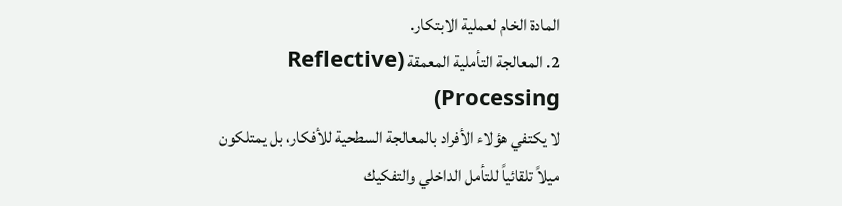المادة الخام لعملية الابتكار.
2. المعالجة التأملية المعمقة (Reflective Processing)
لا يكتفي هؤلاء الأفراد بالمعالجة السطحية للأفكار، بل يمتلكون ميلاً تلقائياً للتأمل الداخلي والتفكيك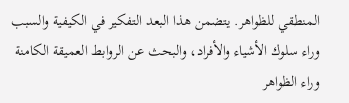المنطقي للظواهر. يتضمن هذا البعد التفكير في الكيفية والسبب وراء سلوك الأشياء والأفراد، والبحث عن الروابط العميقة الكامنة وراء الظواهر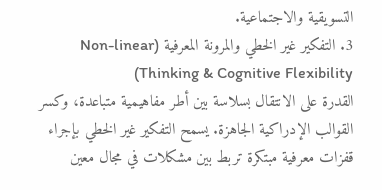التسويقية والاجتماعية.
3. التفكير غير الخطي والمرونة المعرفية (Non-linear Thinking & Cognitive Flexibility)
القدرة على الانتقال بسلاسة بين أطر مفاهيمية متباعدة، وكسر القوالب الإدراكية الجاهزة. يسمح التفكير غير الخطي بإجراء قفزات معرفية مبتكرة تربط بين مشكلات في مجال معين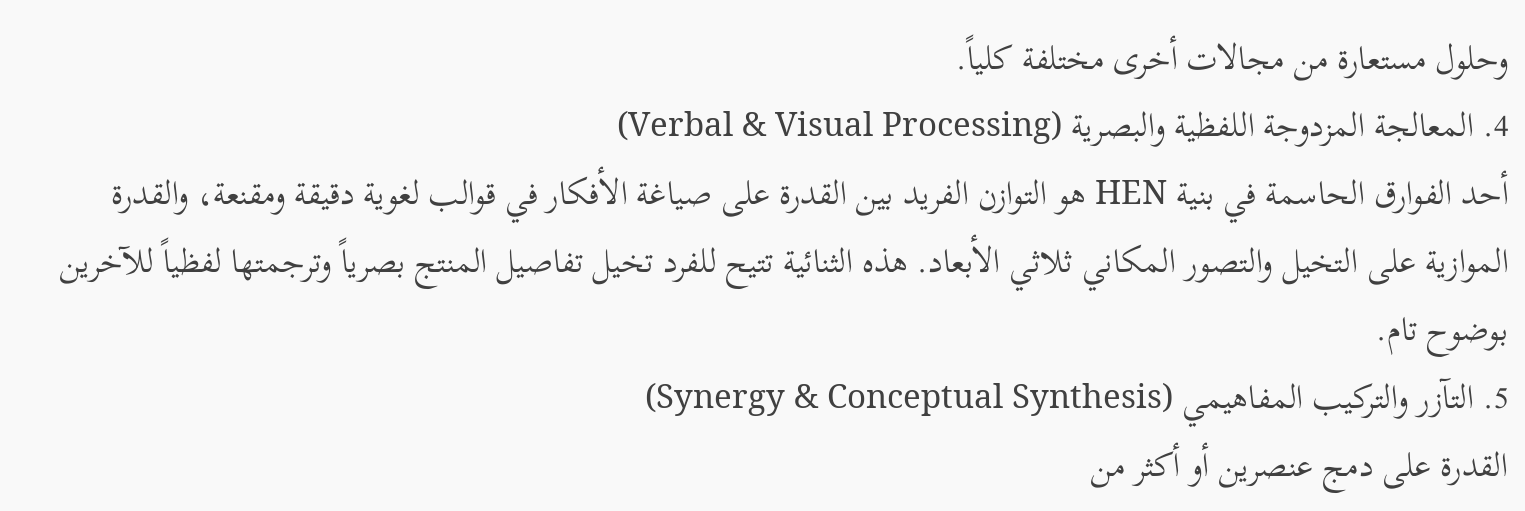وحلول مستعارة من مجالات أخرى مختلفة كلياً.
4. المعالجة المزدوجة اللفظية والبصرية (Verbal & Visual Processing)
أحد الفوارق الحاسمة في بنية HEN هو التوازن الفريد بين القدرة على صياغة الأفكار في قوالب لغوية دقيقة ومقنعة، والقدرة الموازية على التخيل والتصور المكاني ثلاثي الأبعاد. هذه الثنائية تتيح للفرد تخيل تفاصيل المنتج بصرياً وترجمتها لفظياً للآخرين بوضوح تام.
5. التآزر والتركيب المفاهيمي (Synergy & Conceptual Synthesis)
القدرة على دمج عنصرين أو أكثر من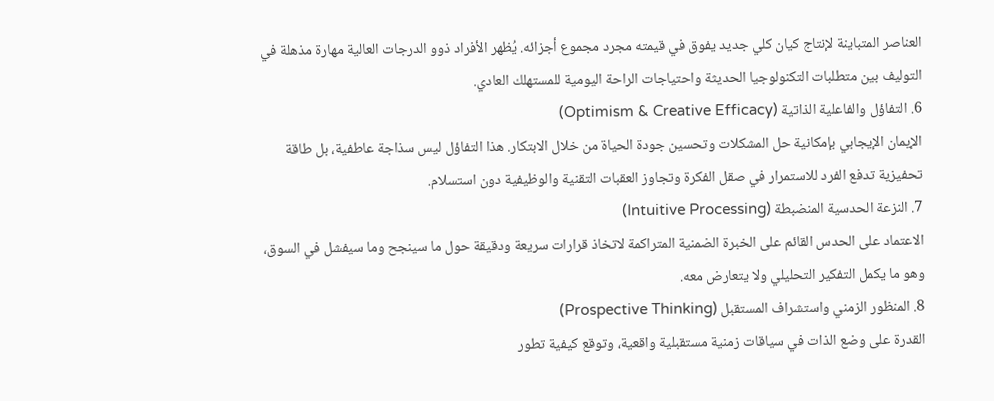العناصر المتباينة لإنتاج كيان كلي جديد يفوق في قيمته مجرد مجموع أجزائه. يُظهر الأفراد ذوو الدرجات العالية مهارة مذهلة في التوليف بين متطلبات التكنولوجيا الحديثة واحتياجات الراحة اليومية للمستهلك العادي.
6. التفاؤل والفاعلية الذاتية (Optimism & Creative Efficacy)
الإيمان الإيجابي بإمكانية حل المشكلات وتحسين جودة الحياة من خلال الابتكار. هذا التفاؤل ليس سذاجة عاطفية، بل طاقة تحفيزية تدفع الفرد للاستمرار في صقل الفكرة وتجاوز العقبات التقنية والوظيفية دون استسلام.
7. النزعة الحدسية المنضبطة (Intuitive Processing)
الاعتماد على الحدس القائم على الخبرة الضمنية المتراكمة لاتخاذ قرارات سريعة ودقيقة حول ما سينجح وما سيفشل في السوق، وهو ما يكمل التفكير التحليلي ولا يتعارض معه.
8. المنظور الزمني واستشراف المستقبل (Prospective Thinking)
القدرة على وضع الذات في سياقات زمنية مستقبلية واقعية، وتوقع كيفية تطور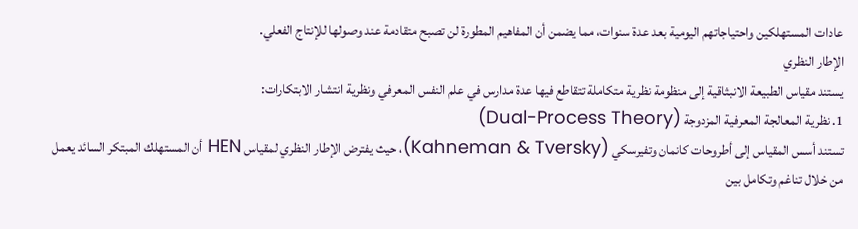عادات المستهلكين واحتياجاتهم اليومية بعد عدة سنوات، مما يضمن أن المفاهيم المطورة لن تصبح متقادمة عند وصولها للإنتاج الفعلي.
الإطار النظري
يستند مقياس الطبيعة الانبثاقية إلى منظومة نظرية متكاملة تتقاطع فيها عدة مدارس في علم النفس المعرفي ونظرية انتشار الابتكارات:
1. نظرية المعالجة المعرفية المزدوجة (Dual-Process Theory)
تستند أسس المقياس إلى أطروحات كانمان وتفيرسكي (Kahneman & Tversky)، حيث يفترض الإطار النظري لمقياس HEN أن المستهلك المبتكر السائد يعمل من خلال تناغم وتكامل بين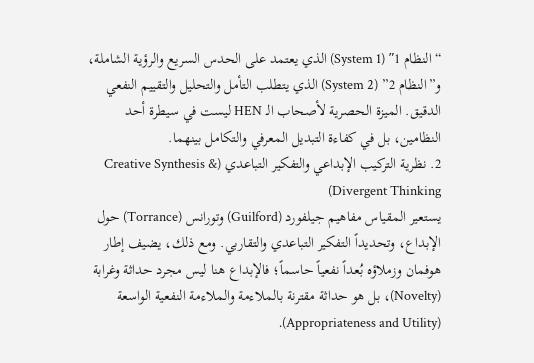“النظام 1″ (System 1) الذي يعتمد على الحدس السريع والرؤية الشاملة، و”النظام 2” (System 2) الذي يتطلب التأمل والتحليل والتقييم النفعي الدقيق. الميزة الحصرية لأصحاب الـ HEN ليست في سيطرة أحد النظامين، بل في كفاءة التبديل المعرفي والتكامل بينهما.
2. نظرية التركيب الإبداعي والتفكير التباعدي (Creative Synthesis & Divergent Thinking)
يستعير المقياس مفاهيم جيلفورد (Guilford) وتورانس (Torrance) حول الإبداع، وتحديداً التفكير التباعدي والتقاربي. ومع ذلك، يضيف إطار هوفمان وزملاؤه بُعداً نفعياً حاسماً؛ فالإبداع هنا ليس مجرد حداثة وغرابة (Novelty)، بل هو حداثة مقترنة بالملاءمة والملاءمة النفعية الواسعة (Appropriateness and Utility).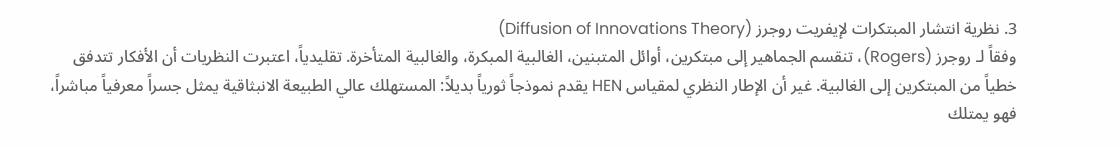3. نظرية انتشار المبتكرات لإيفريت روجرز (Diffusion of Innovations Theory)
وفقاً لـ روجرز (Rogers)، تنقسم الجماهير إلى مبتكرين، أوائل المتبنين، الغالبية المبكرة، والغالبية المتأخرة. تقليدياً، اعتبرت النظريات أن الأفكار تتدفق خطياً من المبتكرين إلى الغالبية. غير أن الإطار النظري لمقياس HEN يقدم نموذجاً ثورياً بديلاً: المستهلك عالي الطبيعة الانبثاقية يمثل جسراً معرفياً مباشراً، فهو يمتلك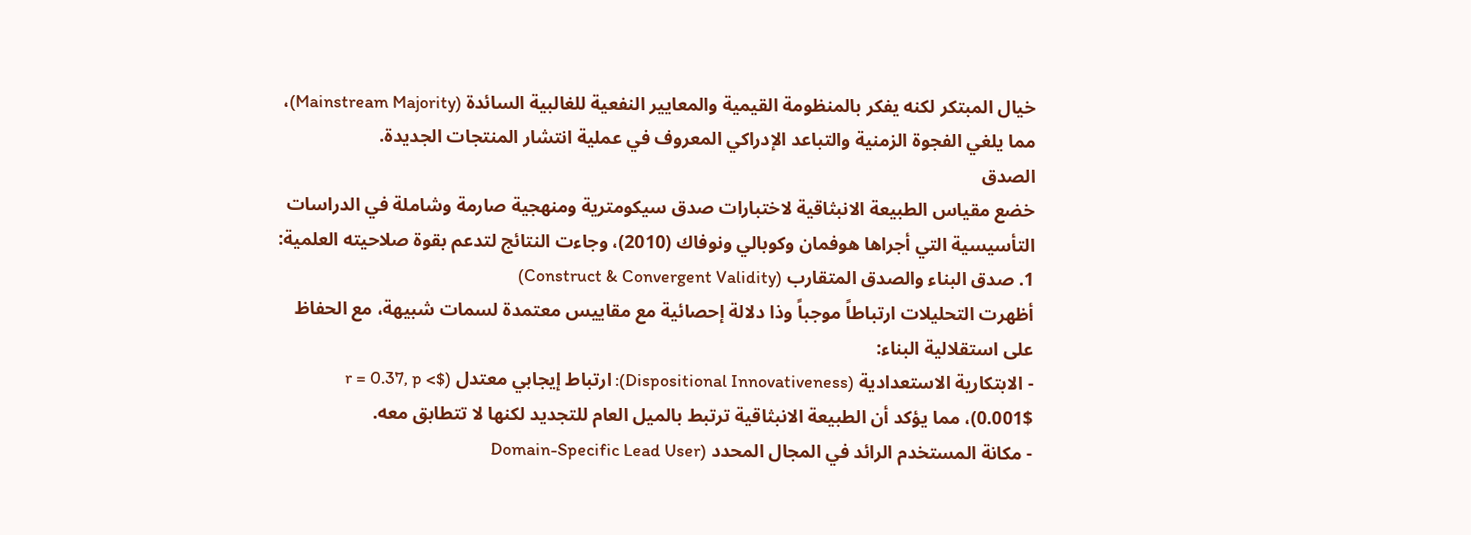خيال المبتكر لكنه يفكر بالمنظومة القيمية والمعايير النفعية للغالبية السائدة (Mainstream Majority)، مما يلغي الفجوة الزمنية والتباعد الإدراكي المعروف في عملية انتشار المنتجات الجديدة.
الصدق
خضع مقياس الطبيعة الانبثاقية لاختبارات صدق سيكومترية ومنهجية صارمة وشاملة في الدراسات التأسيسية التي أجراها هوفمان وكوبالي ونوفاك (2010)، وجاءت النتائج لتدعم بقوة صلاحيته العلمية:
1. صدق البناء والصدق المتقارب (Construct & Convergent Validity)
أظهرت التحليلات ارتباطاً موجباً وذا دلالة إحصائية مع مقاييس معتمدة لسمات شبيهة، مع الحفاظ على استقلالية البناء:
- الابتكارية الاستعدادية (Dispositional Innovativeness): ارتباط إيجابي معتدل ($r = 0.37, p < 0.001$)، مما يؤكد أن الطبيعة الانبثاقية ترتبط بالميل العام للتجديد لكنها لا تتطابق معه.
- مكانة المستخدم الرائد في المجال المحدد (Domain-Specific Lead User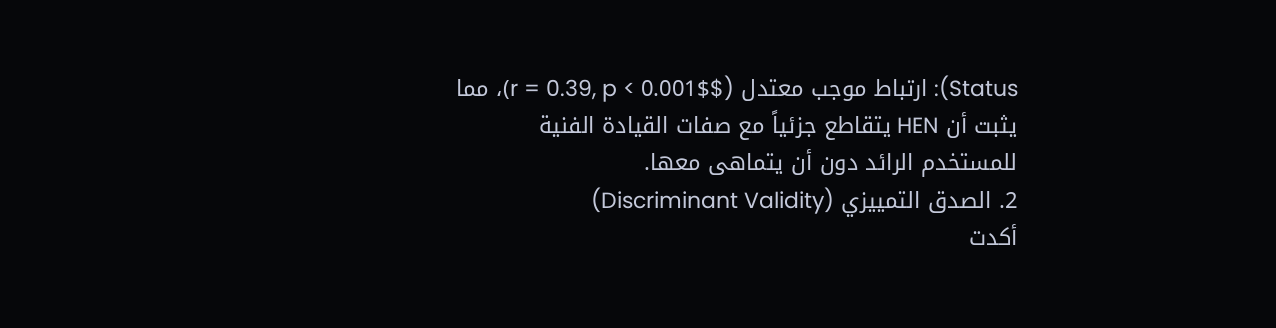Status): ارتباط موجب معتدل ($r = 0.39, p < 0.001$)، مما يثبت أن HEN يتقاطع جزئياً مع صفات القيادة الفنية للمستخدم الرائد دون أن يتماهى معها.
2. الصدق التمييزي (Discriminant Validity)
أكدت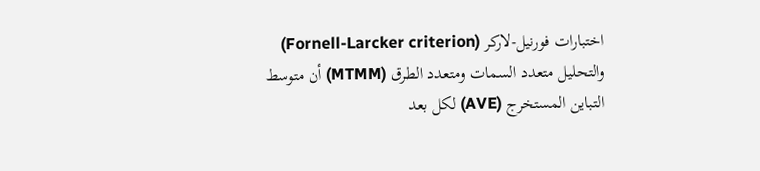اختبارات فورنيل-لاركر (Fornell-Larcker criterion) والتحليل متعدد السمات ومتعدد الطرق (MTMM) أن متوسط التباين المستخرج (AVE) لكل بعد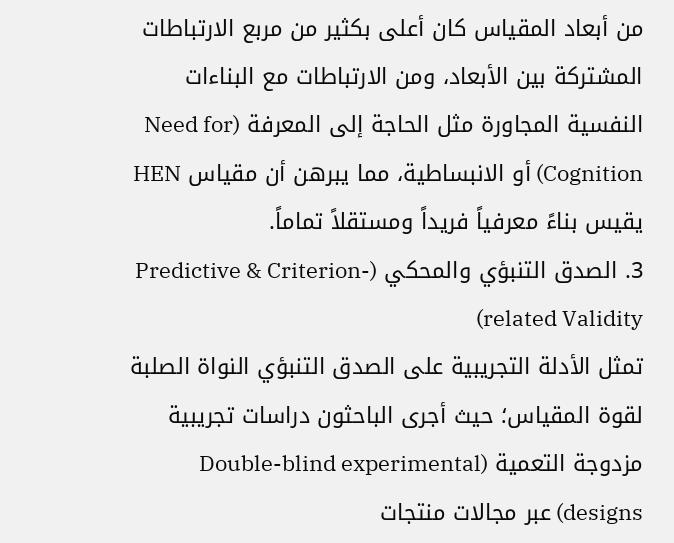من أبعاد المقياس كان أعلى بكثير من مربع الارتباطات المشتركة بين الأبعاد، ومن الارتباطات مع البناءات النفسية المجاورة مثل الحاجة إلى المعرفة (Need for Cognition) أو الانبساطية، مما يبرهن أن مقياس HEN يقيس بناءً معرفياً فريداً ومستقلاً تماماً.
3. الصدق التنبؤي والمحكي (Predictive & Criterion-related Validity)
تمثل الأدلة التجريبية على الصدق التنبؤي النواة الصلبة لقوة المقياس؛ حيث أجرى الباحثون دراسات تجريبية مزدوجة التعمية (Double-blind experimental designs) عبر مجالات منتجات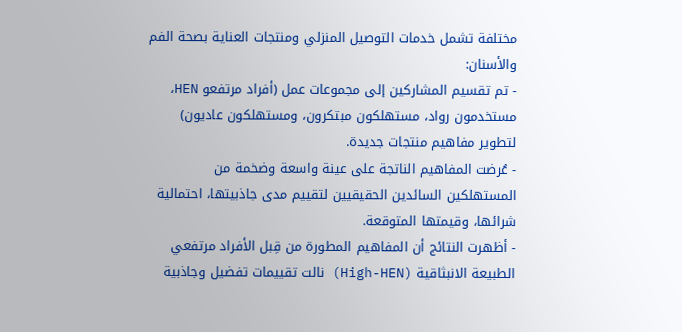مختلفة تشمل خدمات التوصيل المنزلي ومنتجات العناية بصحة الفم والأسنان:
- تم تقسيم المشاركين إلى مجموعات عمل (أفراد مرتفعو HEN، مستخدمون رواد، مستهلكون مبتكرون، ومستهلكون عاديون) لتطوير مفاهيم منتجات جديدة.
- عُرضت المفاهيم الناتجة على عينة واسعة وضخمة من المستهلكين السائدين الحقيقيين لتقييم مدى جاذبيتها، احتمالية شرائها، وقيمتها المتوقعة.
- أظهرت النتائج أن المفاهيم المطورة من قِبل الأفراد مرتفعي الطبيعة الانبثاقية (High-HEN) نالت تقييمات تفضيل وجاذبية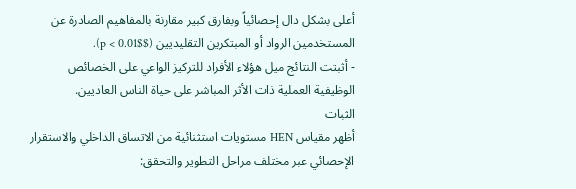أعلى بشكل دال إحصائياً وبفارق كبير مقارنة بالمفاهيم الصادرة عن المستخدمين الرواد أو المبتكرين التقليديين ($p < 0.01$).
- أثبتت النتائج ميل هؤلاء الأفراد للتركيز الواعي على الخصائص الوظيفية العملية ذات الأثر المباشر على حياة الناس العاديين.
الثبات
أظهر مقياس HEN مستويات استثنائية من الاتساق الداخلي والاستقرار الإحصائي عبر مختلف مراحل التطوير والتحقق: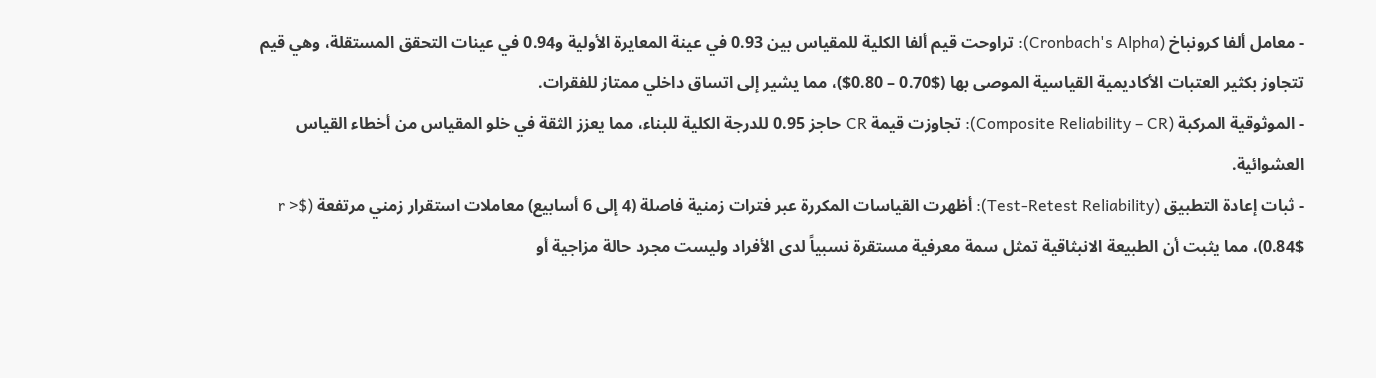- معامل ألفا كرونباخ (Cronbach's Alpha): تراوحت قيم ألفا الكلية للمقياس بين 0.93 في عينة المعايرة الأولية و0.94 في عينات التحقق المستقلة، وهي قيم تتجاوز بكثير العتبات الأكاديمية القياسية الموصى بها ($0.70 – 0.80$)، مما يشير إلى اتساق داخلي ممتاز للفقرات.
- الموثوقية المركبة (Composite Reliability – CR): تجاوزت قيمة CR حاجز 0.95 للدرجة الكلية للبناء، مما يعزز الثقة في خلو المقياس من أخطاء القياس العشوائية.
- ثبات إعادة التطبيق (Test-Retest Reliability): أظهرت القياسات المكررة عبر فترات زمنية فاصلة (4 إلى 6 أسابيع) معاملات استقرار زمني مرتفعة ($r > 0.84$)، مما يثبت أن الطبيعة الانبثاقية تمثل سمة معرفية مستقرة نسبياً لدى الأفراد وليست مجرد حالة مزاجية أو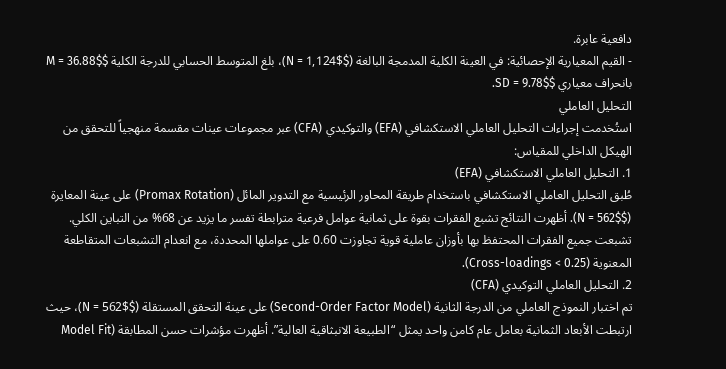دافعية عابرة.
- القيم المعيارية الإحصائية: في العينة الكلية المدمجة البالغة ($N = 1,124$)، بلغ المتوسط الحسابي للدرجة الكلية $M = 36.88$ بانحراف معياري $SD = 9.78$.
التحليل العاملي
استُخدمت إجراءات التحليل العاملي الاستكشافي (EFA) والتوكيدي (CFA) عبر مجموعات عينات مقسمة منهجياً للتحقق من الهيكل الداخلي للمقياس:
1. التحليل العاملي الاستكشافي (EFA)
طُبق التحليل العاملي الاستكشافي باستخدام طريقة المحاور الرئيسية مع التدوير المائل (Promax Rotation) على عينة المعايرة ($N = 562$). أظهرت النتائج تشبع الفقرات بقوة على ثمانية عوامل فرعية مترابطة تفسر ما يزيد عن 68% من التباين الكلي. تشبعت جميع الفقرات المحتفظ بها بأوزان عاملية قوية تجاوزت 0.60 على عواملها المحددة، مع انعدام التشبعات المتقاطعة المعنوية (Cross-loadings < 0.25).
2. التحليل العاملي التوكيدي (CFA)
تم اختبار النموذج العاملي من الدرجة الثانية (Second-Order Factor Model) على عينة التحقق المستقلة ($N = 562$)، حيث ارتبطت الأبعاد الثمانية بعامل عام كامن واحد يمثل “الطبيعة الانبثاقية العالية”. أظهرت مؤشرات حسن المطابقة (Model Fit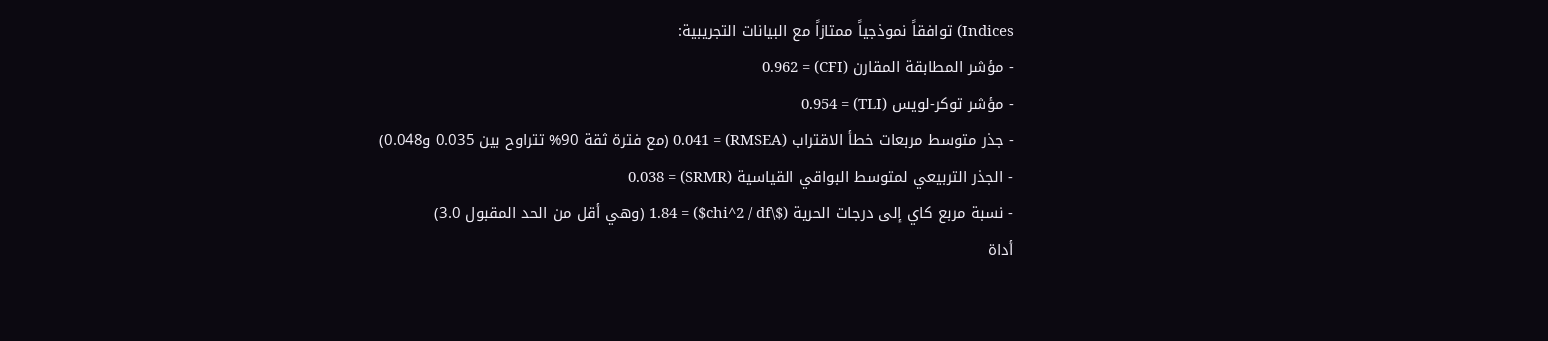Indices) توافقاً نموذجياً ممتازاً مع البيانات التجريبية:
- مؤشر المطابقة المقارن (CFI) = 0.962
- مؤشر توكر-لويس (TLI) = 0.954
- جذر متوسط مربعات خطأ الاقتراب (RMSEA) = 0.041 (مع فترة ثقة 90% تتراوح بين 0.035 و0.048)
- الجذر التربيعي لمتوسط البواقي القياسية (SRMR) = 0.038
- نسبة مربع كاي إلى درجات الحرية ($\chi^2 / df$) = 1.84 (وهي أقل من الحد المقبول 3.0)
أداة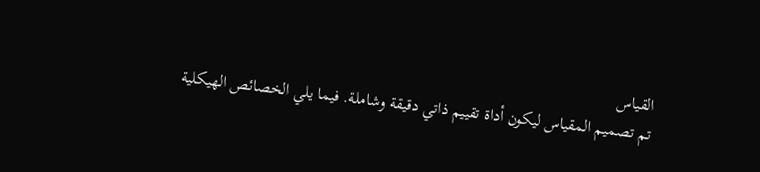القياس
تم تصميم المقياس ليكون أداة تقييم ذاتي دقيقة وشاملة. فيما يلي الخصائص الهيكلية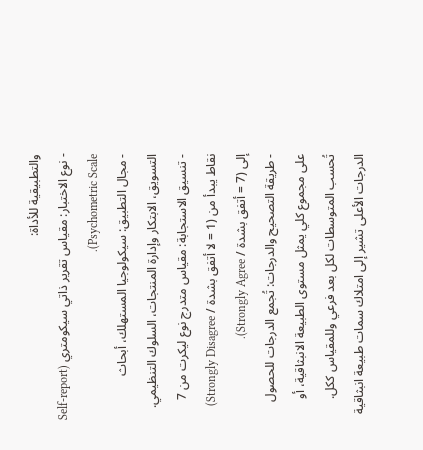والتطبيقية للأداة:
- نوع الاختبار: مقياس تقرير ذاتي سيكومتري (Self-report Psychometric Scale).
- مجال التطبيق: سيكولوجيا المستهلك، أبحاث التسويق، الابتكار وإدارة المنتجات، السلوك التنظيمي.
- تنسيق الاستجابة: مقياس متدرج نوع ليكرت من 7 نقاط يبدأ من (1 = لا أتفق بشدة / Strongly Disagree) إلى (7 = أتفق بشدة / Strongly Agree).
- طريقة التصحيح والدرجات: تُجمع الدرجات للحصول على مجموع كلي يمثل مستوى الطبيعة الانبثاقية، أو تُحسب المتوسطات لكل بعد فرعي وللمقياس ككل. الدرجات الأعلى تشير إلى امتلاك سمات طبيعة انبثاقية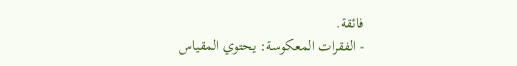فائقة.
- الفقرات المعكوسة: يحتوي المقياس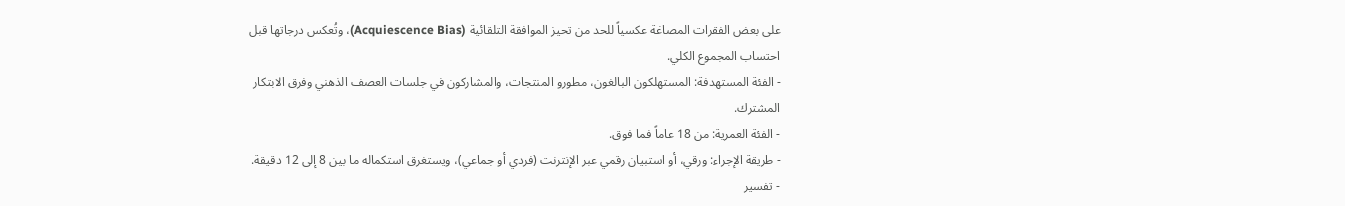على بعض الفقرات المصاغة عكسياً للحد من تحيز الموافقة التلقائية (Acquiescence Bias)، وتُعكس درجاتها قبل احتساب المجموع الكلي.
- الفئة المستهدفة: المستهلكون البالغون، مطورو المنتجات، والمشاركون في جلسات العصف الذهني وفرق الابتكار المشترك.
- الفئة العمرية: من 18 عاماً فما فوق.
- طريقة الإجراء: ورقي، أو استبيان رقمي عبر الإنترنت (فردي أو جماعي)، ويستغرق استكماله ما بين 8 إلى 12 دقيقة.
- تفسير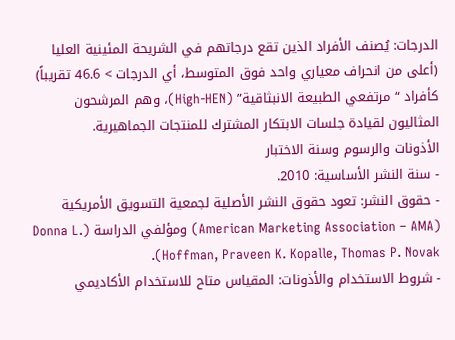الدرجات: يُصنف الأفراد الذين تقع درجاتهم في الشريحة المئينية العليا (أعلى من انحراف معياري واحد فوق المتوسط، أي الدرجات > 46.6 تقريباً) كأفراد “مرتفعي الطبيعة الانبثاقية” (High-HEN)، وهم المرشحون المثاليون لقيادة جلسات الابتكار المشترك للمنتجات الجماهيرية.
الأذونات والرسوم وسنة الاختبار
- سنة النشر الأساسية: 2010.
- حقوق النشر: تعود حقوق النشر الأصلية لجمعية التسويق الأمريكية (American Marketing Association – AMA) ومؤلفي الدراسة (Donna L. Hoffman, Praveen K. Kopalle, Thomas P. Novak).
- شروط الاستخدام والأذونات: المقياس متاح للاستخدام الأكاديمي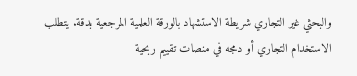والبحثي غير التجاري شريطة الاستشهاد بالورقة العلمية المرجعية بدقة. يتطلب الاستخدام التجاري أو دمجه في منصات تقييم ربحية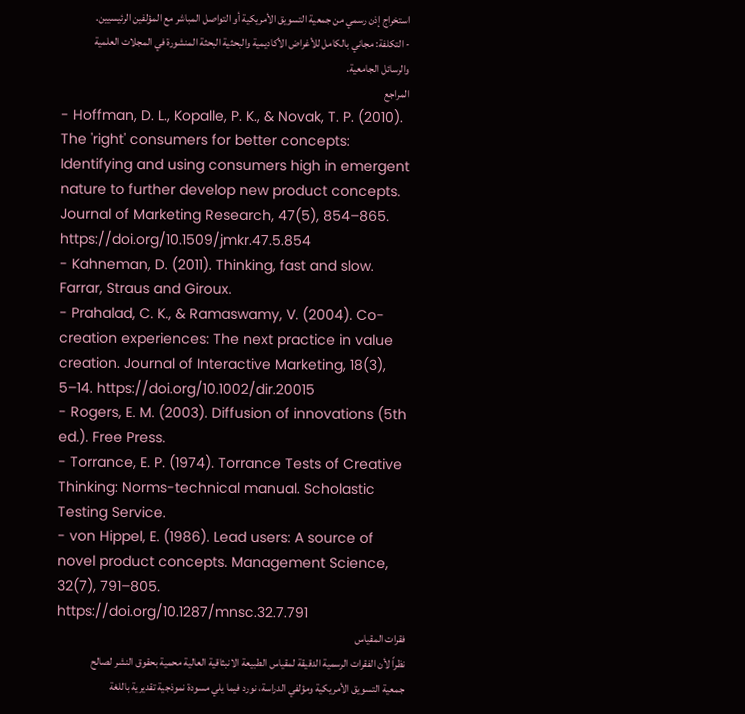استخراج إذن رسمي من جمعية التسويق الأمريكية أو التواصل المباشر مع المؤلفين الرئيسيين.
- التكلفة: مجاني بالكامل للأغراض الأكاديمية والبحثية البحثة المنشورة في المجلات العلمية والرسائل الجامعية.
المراجع
- Hoffman, D. L., Kopalle, P. K., & Novak, T. P. (2010). The 'right' consumers for better concepts: Identifying and using consumers high in emergent nature to further develop new product concepts. Journal of Marketing Research, 47(5), 854–865. https://doi.org/10.1509/jmkr.47.5.854
- Kahneman, D. (2011). Thinking, fast and slow. Farrar, Straus and Giroux.
- Prahalad, C. K., & Ramaswamy, V. (2004). Co-creation experiences: The next practice in value creation. Journal of Interactive Marketing, 18(3), 5–14. https://doi.org/10.1002/dir.20015
- Rogers, E. M. (2003). Diffusion of innovations (5th ed.). Free Press.
- Torrance, E. P. (1974). Torrance Tests of Creative Thinking: Norms-technical manual. Scholastic Testing Service.
- von Hippel, E. (1986). Lead users: A source of novel product concepts. Management Science, 32(7), 791–805. https://doi.org/10.1287/mnsc.32.7.791
فقرات المقياس
نظراً لأن الفقرات الرسمية الدقيقة لمقياس الطبيعة الانبثاقية العالية محمية بحقوق النشر لصالح جمعية التسويق الأمريكية ومؤلفي الدراسة، نورد فيما يلي مسودة نموذجية تقديرية باللغة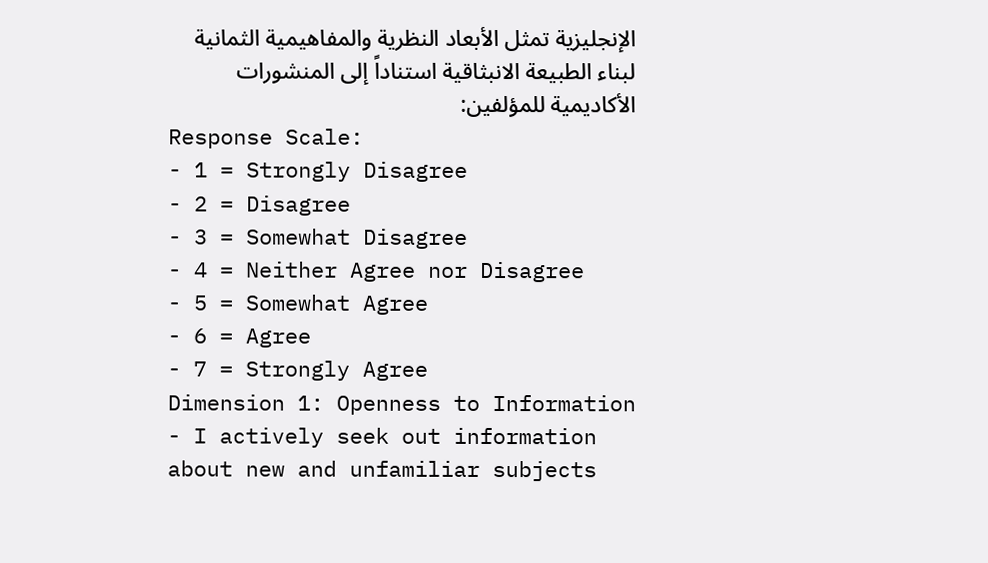الإنجليزية تمثل الأبعاد النظرية والمفاهيمية الثمانية لبناء الطبيعة الانبثاقية استناداً إلى المنشورات الأكاديمية للمؤلفين:
Response Scale:
- 1 = Strongly Disagree
- 2 = Disagree
- 3 = Somewhat Disagree
- 4 = Neither Agree nor Disagree
- 5 = Somewhat Agree
- 6 = Agree
- 7 = Strongly Agree
Dimension 1: Openness to Information
- I actively seek out information about new and unfamiliar subjects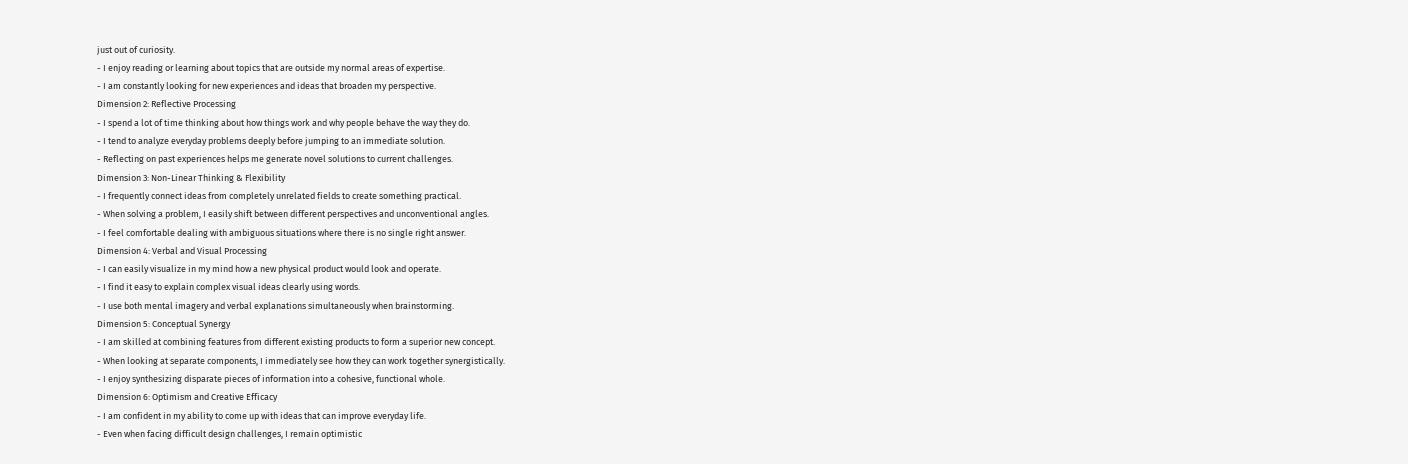just out of curiosity.
- I enjoy reading or learning about topics that are outside my normal areas of expertise.
- I am constantly looking for new experiences and ideas that broaden my perspective.
Dimension 2: Reflective Processing
- I spend a lot of time thinking about how things work and why people behave the way they do.
- I tend to analyze everyday problems deeply before jumping to an immediate solution.
- Reflecting on past experiences helps me generate novel solutions to current challenges.
Dimension 3: Non-Linear Thinking & Flexibility
- I frequently connect ideas from completely unrelated fields to create something practical.
- When solving a problem, I easily shift between different perspectives and unconventional angles.
- I feel comfortable dealing with ambiguous situations where there is no single right answer.
Dimension 4: Verbal and Visual Processing
- I can easily visualize in my mind how a new physical product would look and operate.
- I find it easy to explain complex visual ideas clearly using words.
- I use both mental imagery and verbal explanations simultaneously when brainstorming.
Dimension 5: Conceptual Synergy
- I am skilled at combining features from different existing products to form a superior new concept.
- When looking at separate components, I immediately see how they can work together synergistically.
- I enjoy synthesizing disparate pieces of information into a cohesive, functional whole.
Dimension 6: Optimism and Creative Efficacy
- I am confident in my ability to come up with ideas that can improve everyday life.
- Even when facing difficult design challenges, I remain optimistic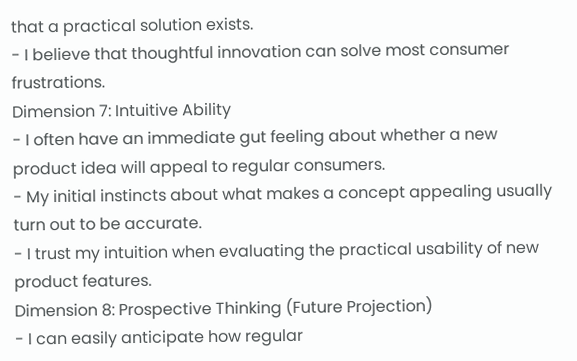that a practical solution exists.
- I believe that thoughtful innovation can solve most consumer frustrations.
Dimension 7: Intuitive Ability
- I often have an immediate gut feeling about whether a new product idea will appeal to regular consumers.
- My initial instincts about what makes a concept appealing usually turn out to be accurate.
- I trust my intuition when evaluating the practical usability of new product features.
Dimension 8: Prospective Thinking (Future Projection)
- I can easily anticipate how regular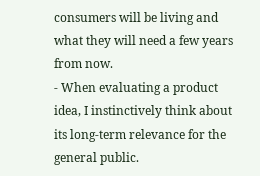consumers will be living and what they will need a few years from now.
- When evaluating a product idea, I instinctively think about its long-term relevance for the general public.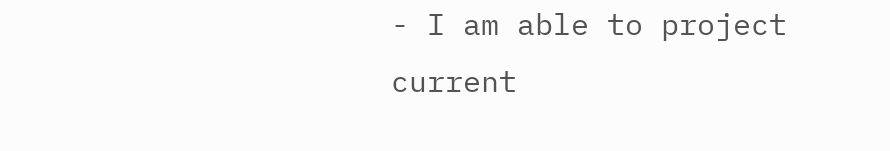- I am able to project current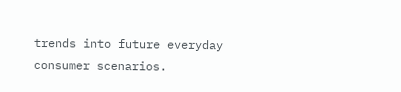trends into future everyday consumer scenarios.